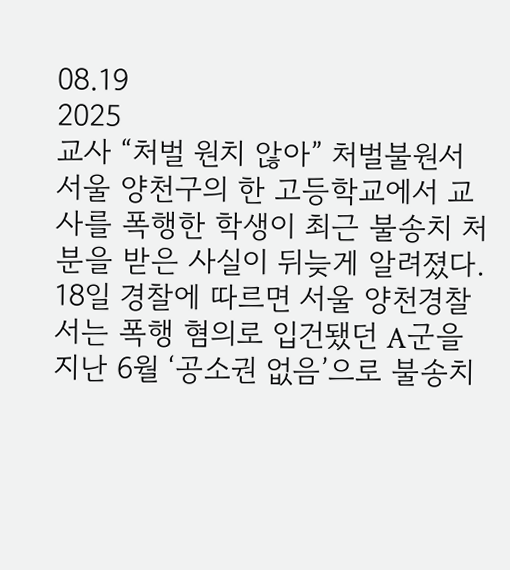08.19
2025
교사 “처벌 원치 않아” 처벌불원서 서울 양천구의 한 고등학교에서 교사를 폭행한 학생이 최근 불송치 처분을 받은 사실이 뒤늦게 알려졌다. 18일 경찰에 따르면 서울 양천경찰서는 폭행 혐의로 입건됐던 A군을 지난 6월 ‘공소권 없음’으로 불송치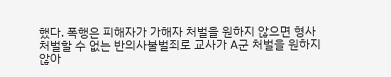했다. 폭행은 피해자가 가해자 처벌을 원하지 않으면 형사 처벌할 수 없는 반의사불벌죄로 교사가 A군 처벌을 원하지 않아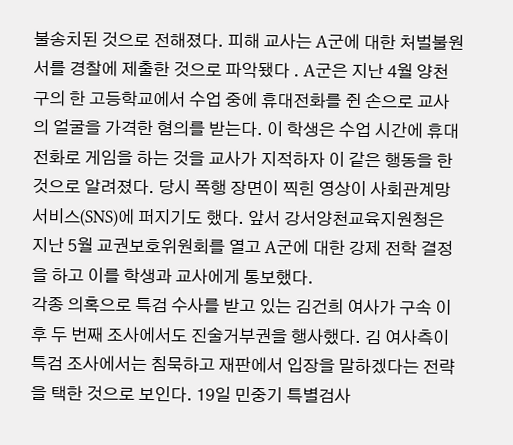불송치된 것으로 전해졌다. 피해 교사는 A군에 대한 처벌불원서를 경찰에 제출한 것으로 파악됐다 . A군은 지난 4월 양천구의 한 고등학교에서 수업 중에 휴대전화를 쥔 손으로 교사의 얼굴을 가격한 혐의를 받는다. 이 학생은 수업 시간에 휴대전화로 게임을 하는 것을 교사가 지적하자 이 같은 행동을 한 것으로 알려졌다. 당시 폭행 장면이 찍힌 영상이 사회관계망서비스(SNS)에 퍼지기도 했다. 앞서 강서양천교육지원청은 지난 5월 교권보호위원회를 열고 A군에 대한 강제 전학 결정을 하고 이를 학생과 교사에게 통보했다.
각종 의혹으로 특검 수사를 받고 있는 김건희 여사가 구속 이후 두 번째 조사에서도 진술거부권을 행사했다. 김 여사측이 특검 조사에서는 침묵하고 재판에서 입장을 말하겠다는 전략을 택한 것으로 보인다. 19일 민중기 특별검사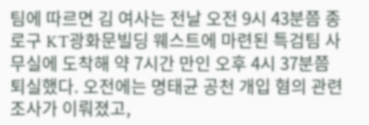팀에 따르면 김 여사는 전날 오전 9시 43분쯤 종로구 KT광화문빌딩 웨스트에 마련된 특검팀 사무실에 도착해 약 7시간 만인 오후 4시 37분쯤 퇴실했다. 오전에는 명태균 공천 개입 혐의 관련 조사가 이뤄졌고,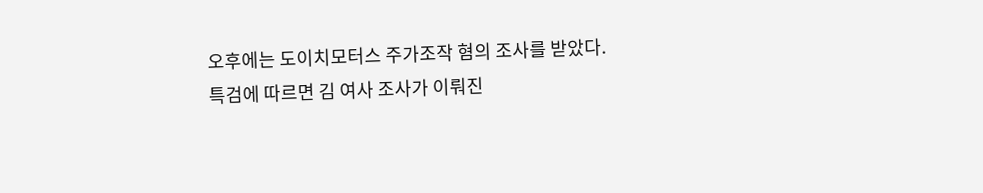오후에는 도이치모터스 주가조작 혐의 조사를 받았다. 특검에 따르면 김 여사 조사가 이뤄진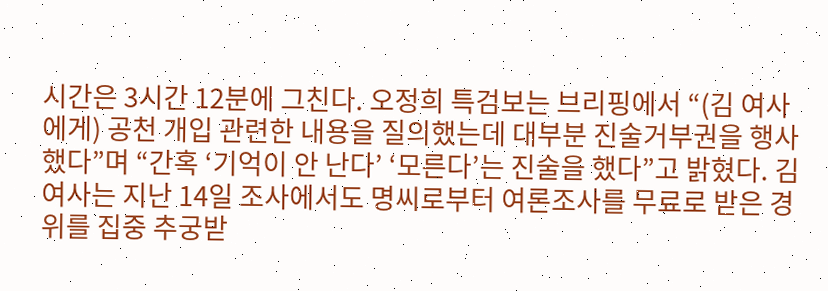시간은 3시간 12분에 그친다. 오정희 특검보는 브리핑에서 “(김 여사에게) 공천 개입 관련한 내용을 질의했는데 대부분 진술거부권을 행사했다”며 “간혹 ‘기억이 안 난다’ ‘모른다’는 진술을 했다”고 밝혔다. 김 여사는 지난 14일 조사에서도 명씨로부터 여론조사를 무료로 받은 경위를 집중 추궁받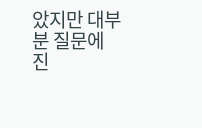았지만 대부분 질문에 진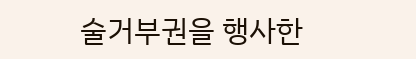술거부권을 행사한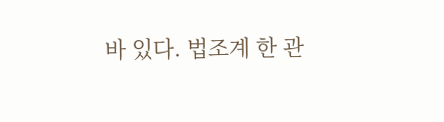바 있다. 법조계 한 관